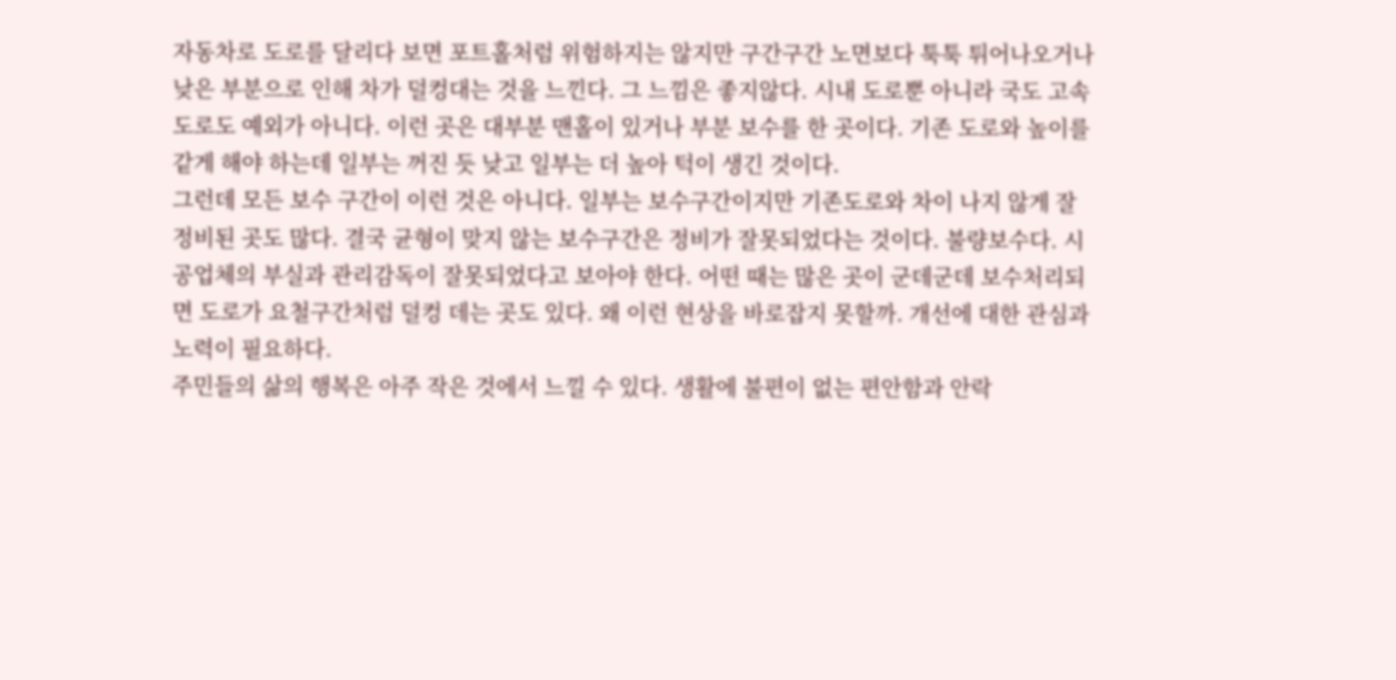자동차로 도로를 달리다 보면 포트홀처럼 위험하지는 않지만 구간구간 노면보다 툭툭 튀어나오거나 낮은 부분으로 인해 차가 덜컹대는 것을 느낀다. 그 느낌은 좋지않다. 시내 도로뿐 아니라 국도 고속도로도 예외가 아니다. 이런 곳은 대부분 맨홀이 있거나 부분 보수를 한 곳이다. 기존 도로와 높이를 같게 해야 하는데 일부는 꺼진 듯 낮고 일부는 더 높아 턱이 생긴 것이다.
그런데 모든 보수 구간이 이런 것은 아니다. 일부는 보수구간이지만 기존도로와 차이 나지 않게 잘 정비된 곳도 많다. 결국 균형이 맞지 않는 보수구간은 정비가 잘못되었다는 것이다. 불량보수다. 시공업체의 부실과 관리감독이 잘못되었다고 보아야 한다. 어떤 때는 많은 곳이 군데군데 보수처리되면 도로가 요철구간처럼 덜컹 데는 곳도 있다. 왜 이런 현상을 바로잡지 못할까. 개선에 대한 관심과 노력이 필요하다.
주민들의 삶의 행복은 아주 작은 것에서 느낄 수 있다. 생활에 불편이 없는 편안함과 안락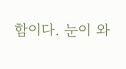함이다. 눈이 와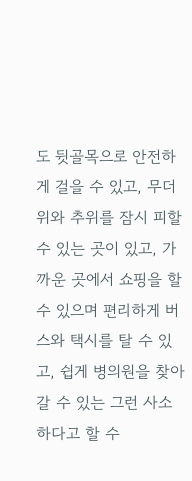도 뒷골목으로 안전하게 걸을 수 있고, 무더위와 추위를 잠시 피할 수 있는 곳이 있고, 가까운 곳에서 쇼핑을 할 수 있으며 편리하게 버스와 택시를 탈 수 있고, 쉽게 병의원을 찾아갈 수 있는 그런 사소하다고 할 수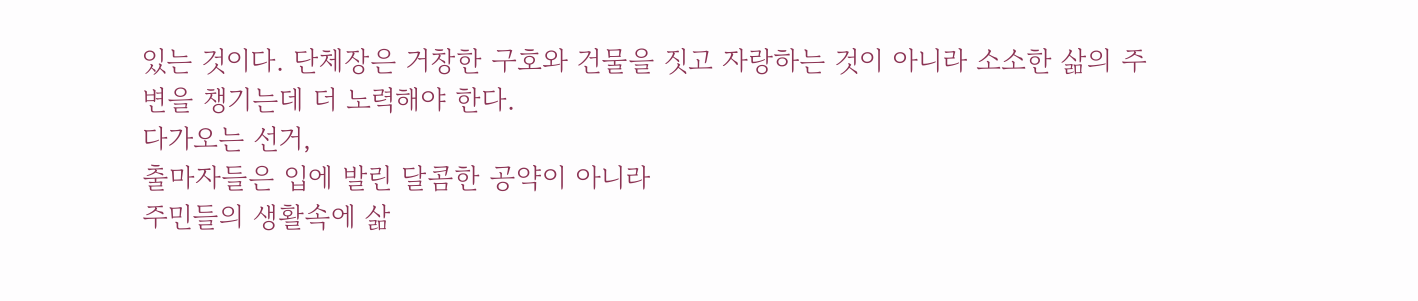있는 것이다. 단체장은 거창한 구호와 건물을 짓고 자랑하는 것이 아니라 소소한 삶의 주변을 챙기는데 더 노력해야 한다.
다가오는 선거,
출마자들은 입에 발린 달콤한 공약이 아니라
주민들의 생활속에 삶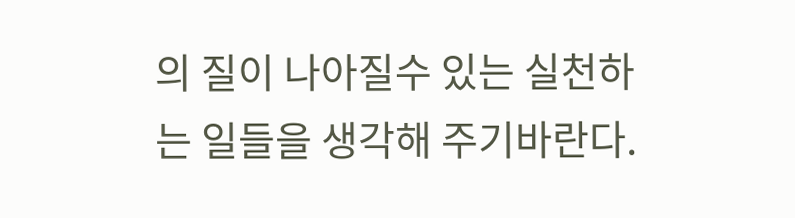의 질이 나아질수 있는 실천하는 일들을 생각해 주기바란다.